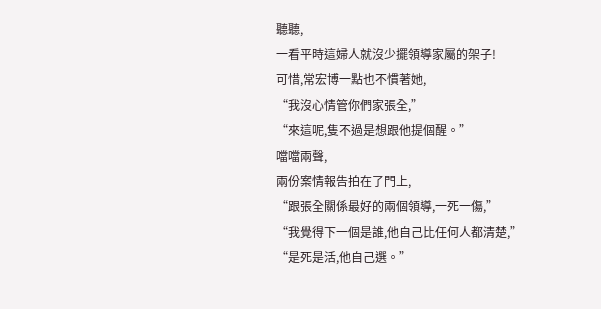聽聽,
一看平時這婦人就沒少擺領導家屬的架子!
可惜,常宏博一點也不慣著她,
“我沒心情管你們家張全,”
“來這呢,隻不過是想跟他提個醒。”
噹噹兩聲,
兩份案情報告拍在了門上,
“跟張全關係最好的兩個領導,一死一傷,”
“我覺得下一個是誰,他自己比任何人都清楚,”
“是死是活,他自己選。”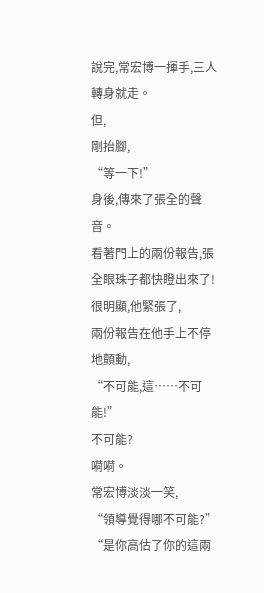說完,常宏博一揮手,三人轉身就走。
但,
剛抬腳,
“等一下!”
身後,傳來了張全的聲音。
看著門上的兩份報告,張全眼珠子都快瞪出來了!
很明顯,他緊張了,
兩份報告在他手上不停地顫動,
“不可能,這……不可能!”
不可能?
嗬嗬。
常宏博淡淡一笑,
“領導覺得哪不可能?”
“是你高估了你的這兩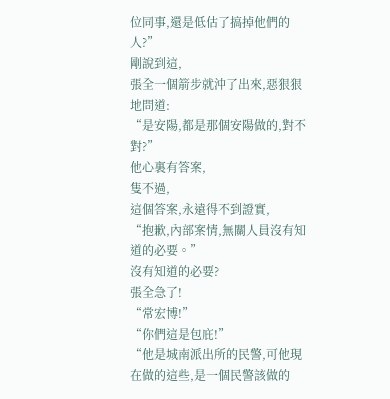位同事,還是低估了搞掉他們的人?”
剛說到這,
張全一個箭步就沖了出來,惡狠狠地問道:
“是安陽,都是那個安陽做的,對不對?”
他心裏有答案,
隻不過,
這個答案,永遠得不到證實,
“抱歉,內部案情,無關人員沒有知道的必要。”
沒有知道的必要?
張全急了!
“常宏博!”
“你們這是包庇!”
“他是城南派出所的民警,可他現在做的這些,是一個民警該做的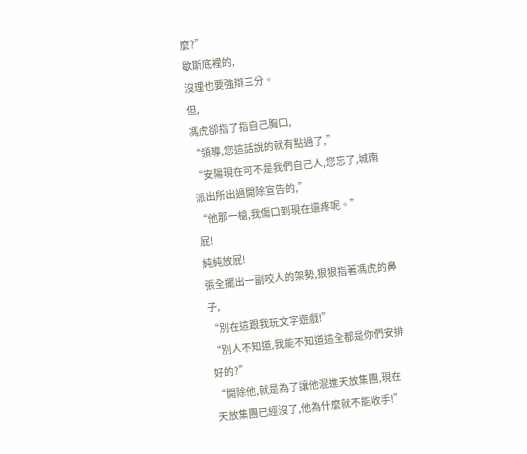麼?”
歇斯底裡的,
沒理也要強辯三分。
但,
馮虎卻指了指自己胸口,
“領導,您這話說的就有點過了,”
“安陽現在可不是我們自己人,您忘了,城南派出所出過開除宣告的,”
“他那一槍,我傷口到現在還疼呢。”
屁!
純純放屁!
張全擺出一副咬人的架勢,狠狠指著馮虎的鼻子,
“別在這跟我玩文字遊戲!”
“別人不知道,我能不知道這全都是你們安排好的?”
“開除他,就是為了讓他混進天放集團,現在天放集團已經沒了,他為什麼就不能收手!”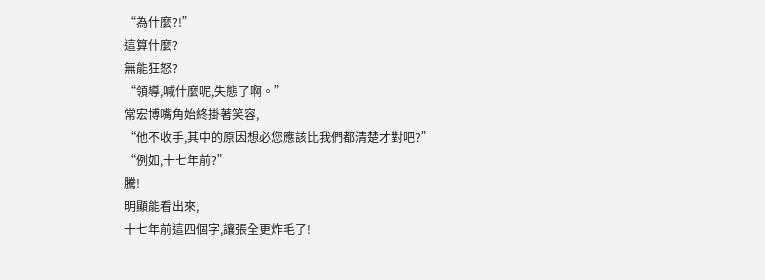“為什麼?!”
這算什麼?
無能狂怒?
“領導,喊什麼呢,失態了啊。”
常宏博嘴角始終掛著笑容,
“他不收手,其中的原因想必您應該比我們都清楚才對吧?”
“例如,十七年前?”
騰!
明顯能看出來,
十七年前這四個字,讓張全更炸毛了!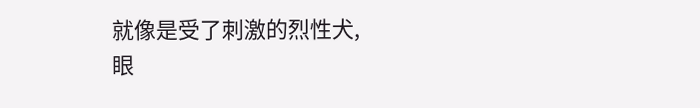就像是受了刺激的烈性犬,
眼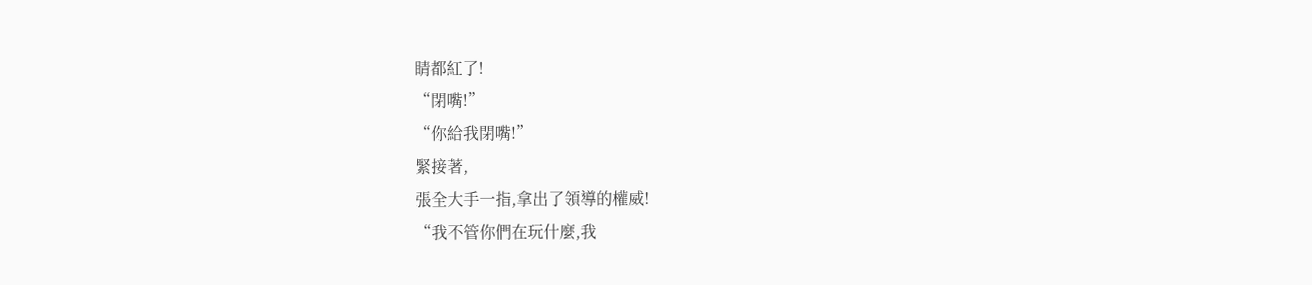睛都紅了!
“閉嘴!”
“你給我閉嘴!”
緊接著,
張全大手一指,拿出了領導的權威!
“我不管你們在玩什麼,我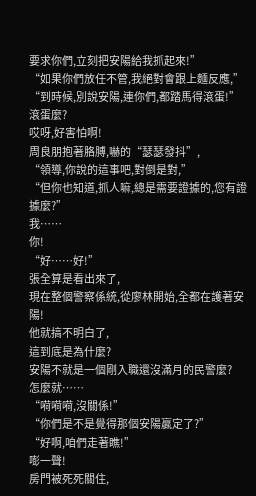要求你們,立刻把安陽給我抓起來!”
“如果你們放任不管,我絕對會跟上麵反應,”
“到時候,別說安陽,連你們,都踏馬得滾蛋!”
滾蛋麼?
哎呀,好害怕啊!
周良朋抱著胳膊,嚇的“瑟瑟發抖”,
“領導,你說的這事吧,對倒是對,”
“但你也知道,抓人嘛,總是需要證據的,您有證據麼?”
我……
你!
“好……好!”
張全算是看出來了,
現在整個警察係統,從廖林開始,全都在護著安陽!
他就搞不明白了,
這到底是為什麼?
安陽不就是一個剛入職還沒滿月的民警麼?
怎麼就……
“嗬嗬嗬,沒關係!”
“你們是不是覺得那個安陽贏定了?”
“好啊,咱們走著瞧!”
嘭一聲!
房門被死死關住,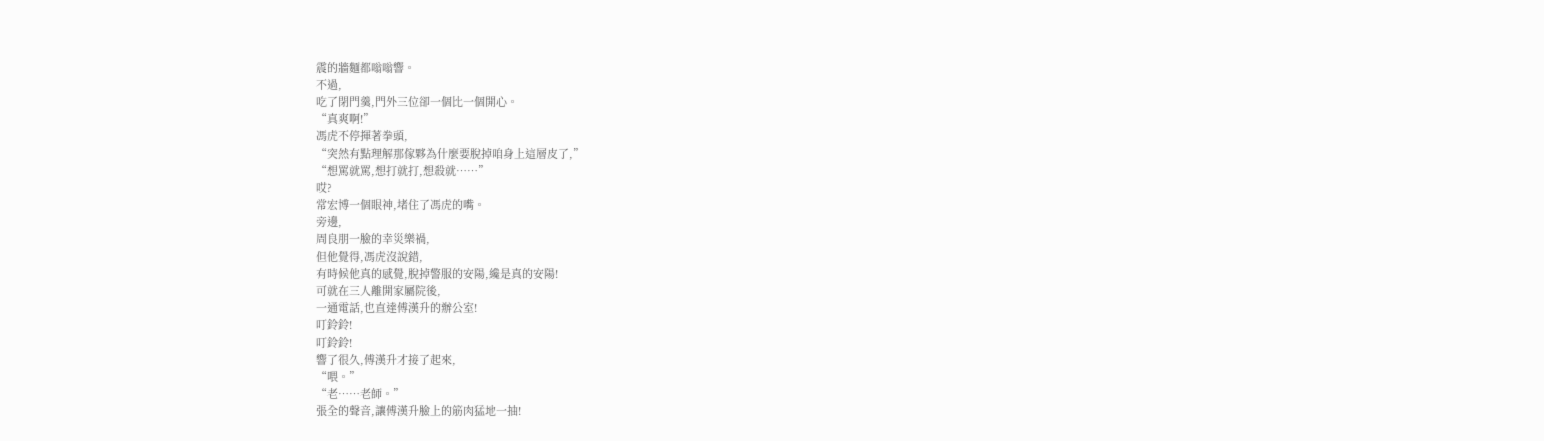震的牆麵都嗡嗡響。
不過,
吃了閉門羹,門外三位卻一個比一個開心。
“真爽啊!”
馮虎不停揮著拳頭,
“突然有點理解那傢夥為什麼要脫掉咱身上這層皮了,”
“想罵就罵,想打就打,想殺就……”
哎?
常宏博一個眼神,堵住了馮虎的嘴。
旁邊,
周良朋一臉的幸災樂禍,
但他覺得,馮虎沒說錯,
有時候他真的感覺,脫掉警服的安陽,纔是真的安陽!
可就在三人離開家屬院後,
一通電話,也直達傅漢升的辦公室!
叮鈴鈴!
叮鈴鈴!
響了很久,傅漢升才接了起來,
“喂。”
“老……老師。”
張全的聲音,讓傅漢升臉上的筋肉猛地一抽!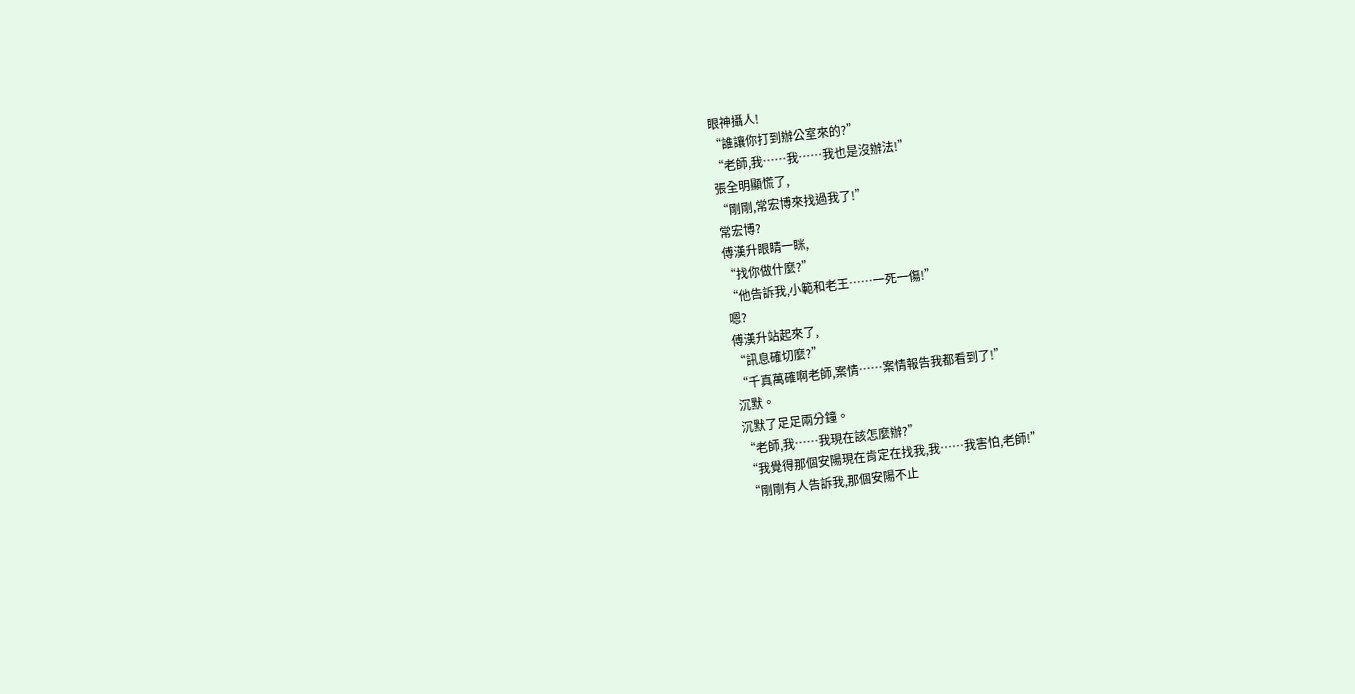眼神攝人!
“誰讓你打到辦公室來的?”
“老師,我……我……我也是沒辦法!”
張全明顯慌了,
“剛剛,常宏博來找過我了!”
常宏博?
傅漢升眼睛一眯,
“找你做什麼?”
“他告訴我,小範和老王……一死一傷!”
嗯?
傅漢升站起來了,
“訊息確切麼?”
“千真萬確啊老師,案情……案情報告我都看到了!”
沉默。
沉默了足足兩分鐘。
“老師,我……我現在該怎麼辦?”
“我覺得那個安陽現在肯定在找我,我……我害怕,老師!”
“剛剛有人告訴我,那個安陽不止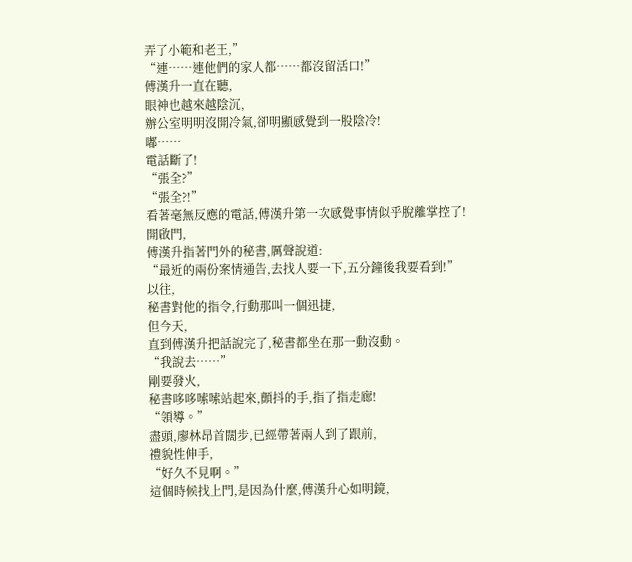弄了小範和老王,”
“連……連他們的家人都……都沒留活口!”
傅漢升一直在聽,
眼神也越來越陰沉,
辦公室明明沒開冷氣,卻明顯感覺到一股陰冷!
嘟……
電話斷了!
“張全?”
“張全?!”
看著毫無反應的電話,傅漢升第一次感覺事情似乎脫離掌控了!
開啟門,
傅漢升指著門外的秘書,厲聲說道:
“最近的兩份案情通告,去找人要一下,五分鐘後我要看到!”
以往,
秘書對他的指令,行動那叫一個迅捷,
但今天,
直到傅漢升把話說完了,秘書都坐在那一動沒動。
“我說去……”
剛要發火,
秘書哆哆嗦嗦站起來,顫抖的手,指了指走廊!
“領導。”
盡頭,廖林昂首闊步,已經帶著兩人到了跟前,
禮貌性伸手,
“好久不見啊。”
這個時候找上門,是因為什麼,傅漢升心如明鏡,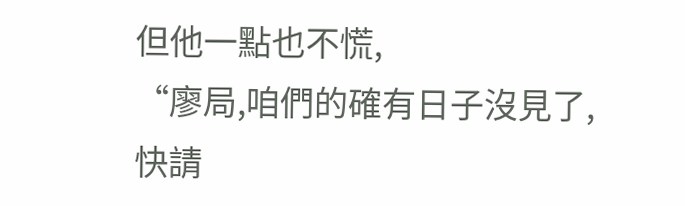但他一點也不慌,
“廖局,咱們的確有日子沒見了,快請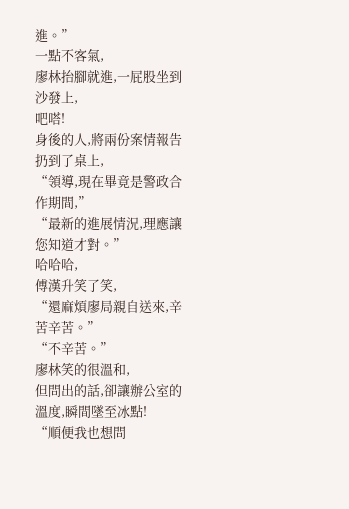進。”
一點不客氣,
廖林抬腳就進,一屁股坐到沙發上,
吧嗒!
身後的人,將兩份案情報告扔到了桌上,
“領導,現在畢竟是警政合作期間,”
“最新的進展情況,理應讓您知道才對。”
哈哈哈,
傅漢升笑了笑,
“還麻煩廖局親自送來,辛苦辛苦。”
“不辛苦。”
廖林笑的很溫和,
但問出的話,卻讓辦公室的溫度,瞬間墜至冰點!
“順便我也想問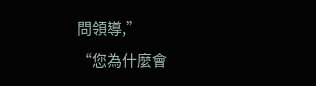問領導,”
“您為什麼會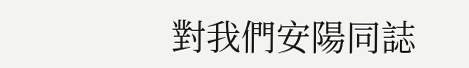對我們安陽同誌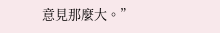意見那麼大。”